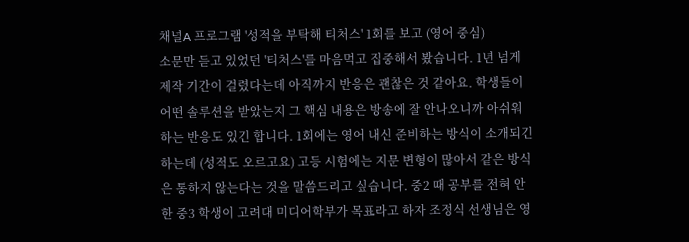채널A 프로그램 '성적을 부탁해 티처스' 1회를 보고 (영어 중심)
소문만 듣고 있었던 '티처스'를 마음먹고 집중해서 봤습니다. 1년 넘게 제작 기간이 걸렸다는데 아직까지 반응은 괜찮은 것 같아요. 학생들이 어떤 솔루션을 받았는지 그 핵심 내용은 방송에 잘 안나오니까 아쉬워하는 반응도 있긴 합니다. 1회에는 영어 내신 준비하는 방식이 소개되긴 하는데 (성적도 오르고요) 고등 시험에는 지문 변형이 많아서 같은 방식은 통하지 않는다는 것을 말씀드리고 싶습니다. 중2 때 공부를 전혀 안한 중3 학생이 고려대 미디어학부가 목표라고 하자 조정식 선생님은 영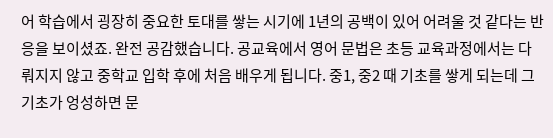어 학습에서 굉장히 중요한 토대를 쌓는 시기에 1년의 공백이 있어 어려울 것 같다는 반응을 보이셨죠. 완전 공감했습니다. 공교육에서 영어 문법은 초등 교육과정에서는 다뤄지지 않고 중학교 입학 후에 처음 배우게 됩니다. 중1, 중2 때 기초를 쌓게 되는데 그 기초가 엉성하면 문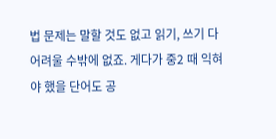법 문제는 말할 것도 없고 읽기, 쓰기 다 어려울 수밖에 없죠. 게다가 중2 때 익혀야 했을 단어도 공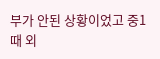부가 안된 상황이었고 중1 때 외